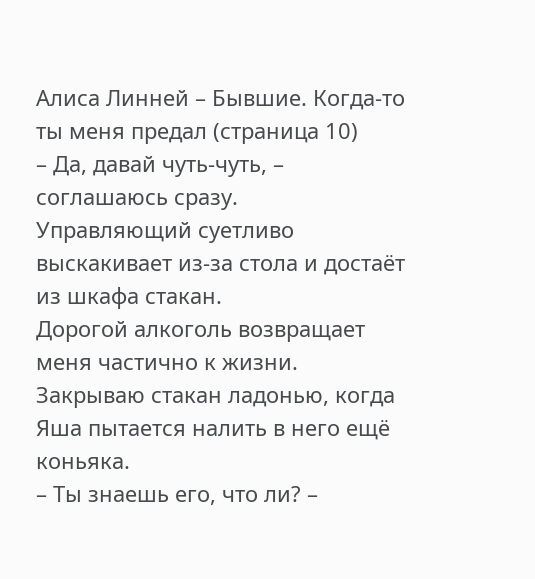Алиса Линней – Бывшие. Когда-то ты меня предал (страница 10)
– Да, давай чуть-чуть, – соглашаюсь сразу.
Управляющий суетливо выскакивает из-за стола и достаёт из шкафа стакан.
Дорогой алкоголь возвращает меня частично к жизни.
Закрываю стакан ладонью, когда Яша пытается налить в него ещё коньяка.
– Ты знаешь его, что ли? –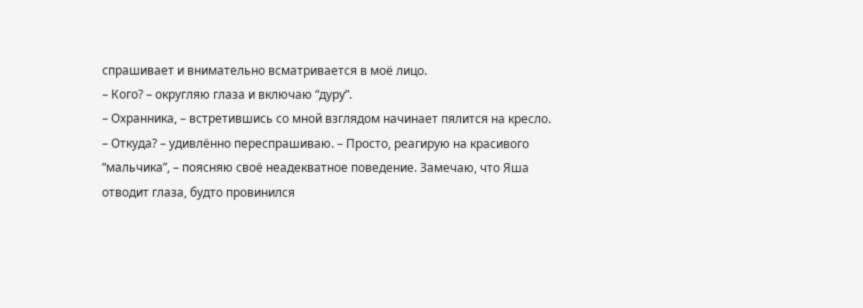спрашивает и внимательно всматривается в моё лицо.
– Кого? – округляю глаза и включаю “дуру”.
– Охранника, – встретившись со мной взглядом начинает пялится на кресло.
– Откуда? – удивлённо переспрашиваю. – Просто, реагирую на красивого “мальчика”, – поясняю своё неадекватное поведение. Замечаю, что Яша отводит глаза, будто провинился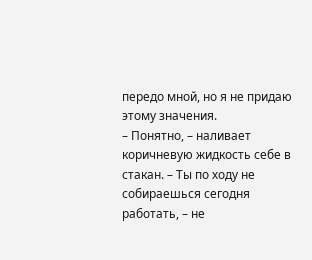передо мной, но я не придаю этому значения.
– Понятно, – наливает коричневую жидкость себе в стакан. – Ты по ходу не собираешься сегодня работать, – не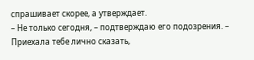спрашивает скорее, а утверждает.
– Не только сегодня, – подтверждаю его подозрения. – Приехала тебе лично сказать,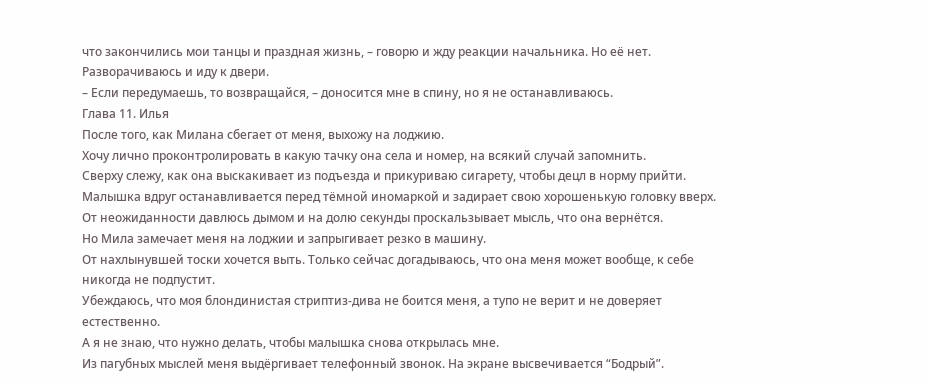что закончились мои танцы и праздная жизнь, – говорю и жду реакции начальника. Но её нет.
Разворачиваюсь и иду к двери.
– Если передумаешь, то возвращайся, – доносится мне в спину, но я не останавливаюсь.
Глава 11. Илья
После того, как Милана сбегает от меня, выхожу на лоджию.
Хочу лично проконтролировать в какую тачку она села и номер, на всякий случай запомнить.
Сверху слежу, как она выскакивает из подъезда и прикуриваю сигарету, чтобы децл в норму прийти.
Малышка вдруг останавливается перед тёмной иномаркой и задирает свою хорошенькую головку вверх.
От неожиданности давлюсь дымом и на долю секунды проскальзывает мысль, что она вернётся.
Но Мила замечает меня на лоджии и запрыгивает резко в машину.
От нахлынувшей тоски хочется выть. Только сейчас догадываюсь, что она меня может вообще, к себе никогда не подпустит.
Убеждаюсь, что моя блондинистая стриптиз-дива не боится меня, а тупо не верит и не доверяет естественно.
А я не знаю, что нужно делать, чтобы малышка снова открылась мне.
Из пагубных мыслей меня выдёргивает телефонный звонок. На экране высвечивается “Бодрый”.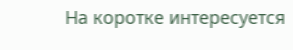На коротке интересуется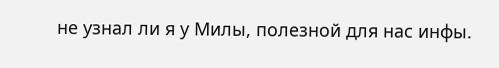не узнал ли я у Милы, полезной для нас инфы.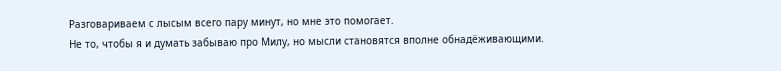Разговариваем с лысым всего пару минут, но мне это помогает.
Не то, чтобы я и думать забываю про Милу, но мысли становятся вполне обнадёживающими.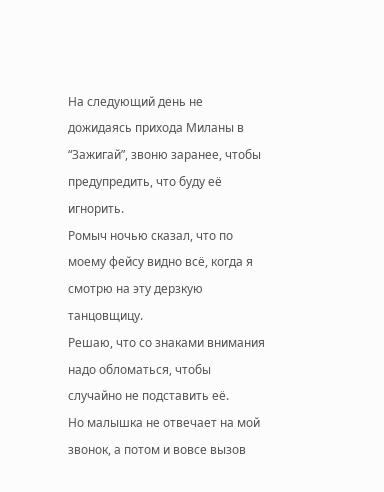На следующий день не дожидаясь прихода Миланы в “Зажигай”, звоню заранее, чтобы предупредить, что буду её игнорить.
Ромыч ночью сказал, что по моему фейсу видно всё, когда я смотрю на эту дерзкую танцовщицу.
Решаю, что со знаками внимания надо обломаться, чтобы случайно не подставить её.
Но малышка не отвечает на мой звонок, а потом и вовсе вызов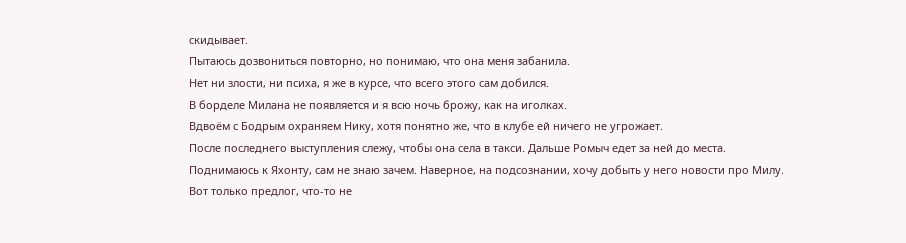скидывает.
Пытаюсь дозвониться повторно, но понимаю, что она меня забанила.
Нет ни злости, ни психа, я же в курсе, что всего этого сам добился.
В борделе Милана не появляется и я всю ночь брожу, как на иголках.
Вдвоём с Бодрым охраняем Нику, хотя понятно же, что в клубе ей ничего не угрожает.
После последнего выступления слежу, чтобы она села в такси. Дальше Ромыч едет за ней до места.
Поднимаюсь к Яхонту, сам не знаю зачем. Наверное, на подсознании, хочу добыть у него новости про Милу.
Вот только предлог, что-то не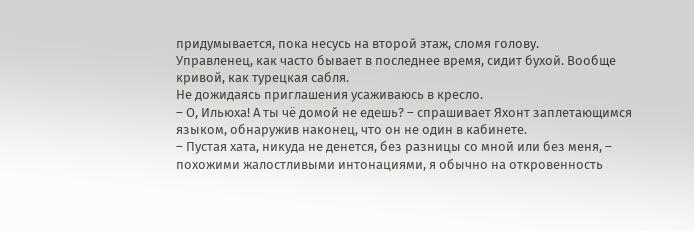придумывается, пока несусь на второй этаж, сломя голову.
Управленец, как часто бывает в последнее время, сидит бухой. Вообще кривой, как турецкая сабля.
Не дожидаясь приглашения усаживаюсь в кресло.
– О, Ильюха! А ты чё домой не едешь? – спрашивает Яхонт заплетающимся языком, обнаружив наконец, что он не один в кабинете.
– Пустая хата, никуда не денется, без разницы со мной или без меня, – похожими жалостливыми интонациями, я обычно на откровенность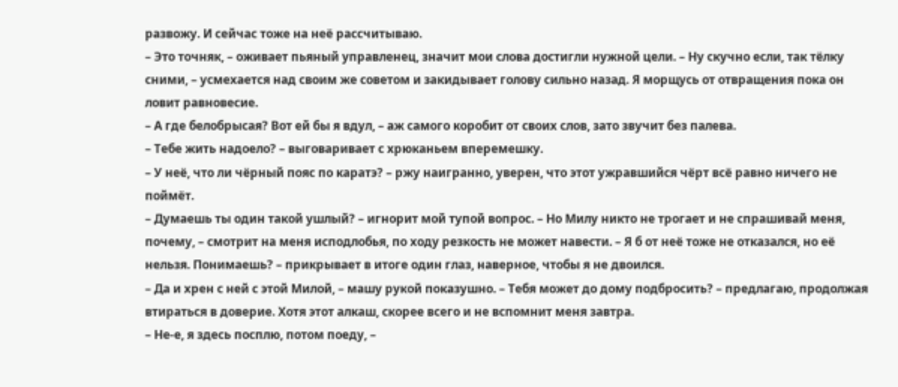развожу. И сейчас тоже на неё рассчитываю.
– Это точняк, – оживает пьяный управленец, значит мои слова достигли нужной цели. – Ну скучно если, так тёлку сними, – усмехается над своим же советом и закидывает голову сильно назад. Я морщусь от отвращения пока он ловит равновесие.
– А где белобрысая? Вот ей бы я вдул, – аж самого коробит от своих слов, зато звучит без палева.
– Тебе жить надоело? – выговаривает с хрюканьем вперемешку.
– У неё, что ли чёрный пояс по каратэ? – ржу наигранно, уверен, что этот ужравшийся чёрт всё равно ничего не поймёт.
– Думаешь ты один такой ушлый? – игнорит мой тупой вопрос. – Но Милу никто не трогает и не спрашивай меня, почему, – смотрит на меня исподлобья, по ходу резкость не может навести. – Я б от неё тоже не отказался, но её нельзя. Понимаешь? – прикрывает в итоге один глаз, наверное, чтобы я не двоился.
– Да и хрен с ней с этой Милой, – машу рукой показушно. – Тебя может до дому подбросить? – предлагаю, продолжая втираться в доверие. Хотя этот алкаш, скорее всего и не вспомнит меня завтра.
– Не-е, я здесь посплю, потом поеду, –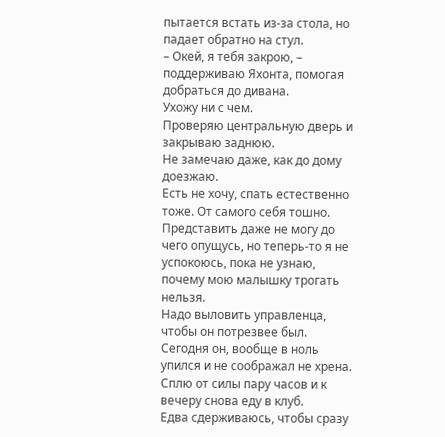пытается встать из-за стола, но падает обратно на стул.
– Окей, я тебя закрою, – поддерживаю Яхонта, помогая добраться до дивана.
Ухожу ни с чем.
Проверяю центральную дверь и закрываю заднюю.
Не замечаю даже, как до дому доезжаю.
Есть не хочу, спать естественно тоже. От самого себя тошно.
Представить даже не могу до чего опущусь, но теперь-то я не успокоюсь, пока не узнаю, почему мою малышку трогать нельзя.
Надо выловить управленца, чтобы он потрезвее был. Сегодня он, вообще в ноль упился и не соображал не хрена.
Сплю от силы пару часов и к вечеру снова еду в клуб.
Едва сдерживаюсь, чтобы сразу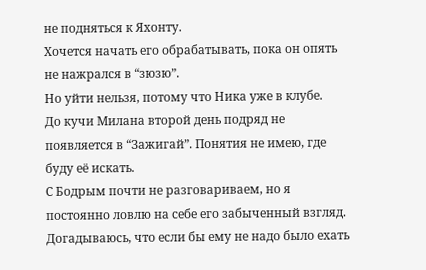не подняться к Яхонту.
Хочется начать его обрабатывать, пока он опять не нажрался в “зюзю”.
Но уйти нельзя, потому что Ника уже в клубе.
До кучи Милана второй день подряд не появляется в “Зажигай”. Понятия не имею, где буду её искать.
С Бодрым почти не разговариваем, но я постоянно ловлю на себе его забыченный взгляд.
Догадываюсь, что если бы ему не надо было ехать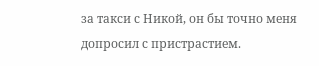за такси с Никой, он бы точно меня допросил с пристрастием.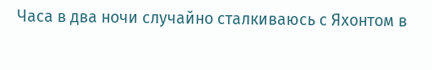Часа в два ночи случайно сталкиваюсь с Яхонтом в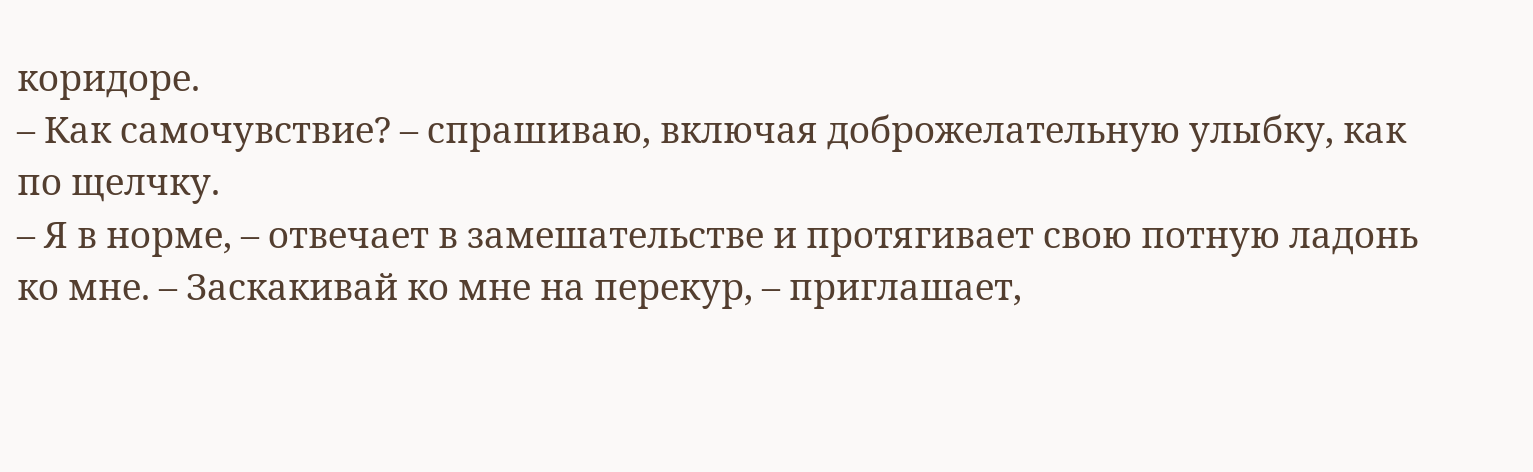коридоре.
– Как самочувствие? – спрашиваю, включая доброжелательную улыбку, как по щелчку.
– Я в норме, – отвечает в замешательстве и протягивает свою потную ладонь ко мне. – Заскакивай ко мне на перекур, – приглашает,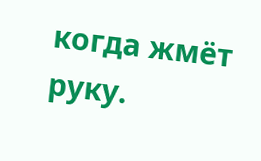когда жмёт руку.